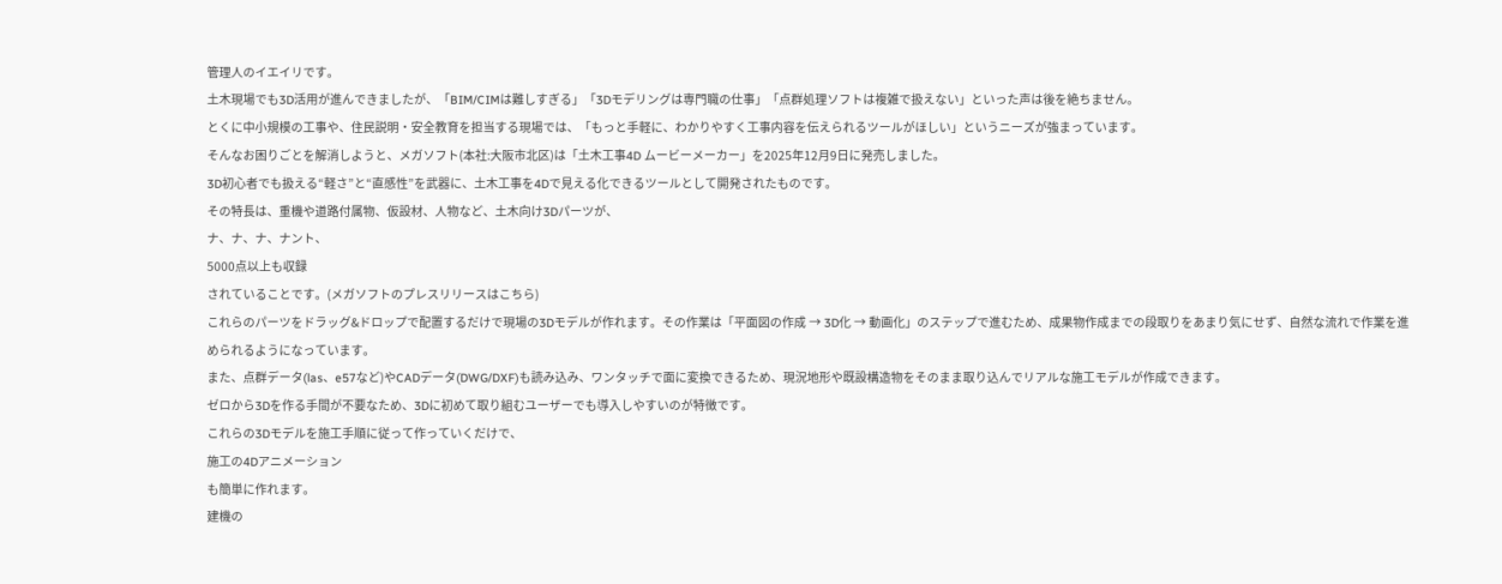管理人のイエイリです。
土木現場でも3D活用が進んできましたが、「BIM/CIMは難しすぎる」「3Dモデリングは専門職の仕事」「点群処理ソフトは複雑で扱えない」といった声は後を絶ちません。
とくに中小規模の工事や、住民説明・安全教育を担当する現場では、「もっと手軽に、わかりやすく工事内容を伝えられるツールがほしい」というニーズが強まっています。
そんなお困りごとを解消しようと、メガソフト(本社:大阪市北区)は「土木工事4D ムービーメーカー」を2025年12月9日に発売しました。
3D初心者でも扱える“軽さ”と“直感性”を武器に、土木工事を4Dで見える化できるツールとして開発されたものです。
その特長は、重機や道路付属物、仮設材、人物など、土木向け3Dパーツが、
ナ、ナ、ナ、ナント、
5000点以上も収録
されていることです。(メガソフトのプレスリリースはこちら)
これらのパーツをドラッグ&ドロップで配置するだけで現場の3Dモデルが作れます。その作業は「平面図の作成 → 3D化 → 動画化」のステップで進むため、成果物作成までの段取りをあまり気にせず、自然な流れで作業を進められるようになっています。
また、点群データ(las、e57など)やCADデータ(DWG/DXF)も読み込み、ワンタッチで面に変換できるため、現況地形や既設構造物をそのまま取り込んでリアルな施工モデルが作成できます。
ゼロから3Dを作る手間が不要なため、3Dに初めて取り組むユーザーでも導入しやすいのが特徴です。
これらの3Dモデルを施工手順に従って作っていくだけで、
施工の4Dアニメーション
も簡単に作れます。
建機の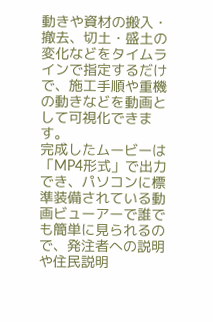動きや資材の搬入・撤去、切土・盛土の変化などをタイムラインで指定するだけで、施工手順や重機の動きなどを動画として可視化できます。
完成したムービーは「MP4形式」で出力でき、パソコンに標準装備されている動画ビューアーで誰でも簡単に見られるので、発注者への説明や住民説明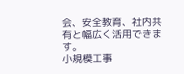会、安全教育、社内共有と幅広く活用できます。
小規模工事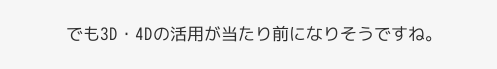でも3D・4Dの活用が当たり前になりそうですね。